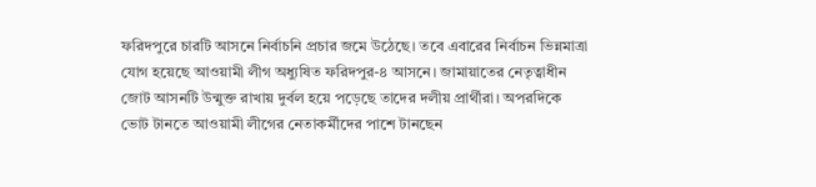ফরিদপুরে চারটি আসনে নির্বাচনি প্রচার জমে উঠেছে। তবে এবারের নির্বাচন ভিন্নমাত্রা যোগ হয়েছে আওয়ামী লীগ অধ্যুষিত ফরিদপুর-৪ আসনে। জামায়াতের নেতৃত্বাধীন জোট আসনটি উন্মুক্ত রাখায় দুর্বল হয়ে পড়েছে তাদের দলীয় প্রার্থীরা। অপরদিকে ভোট টানতে আওয়ামী লীগের নেতাকর্মীদের পাশে টানছেন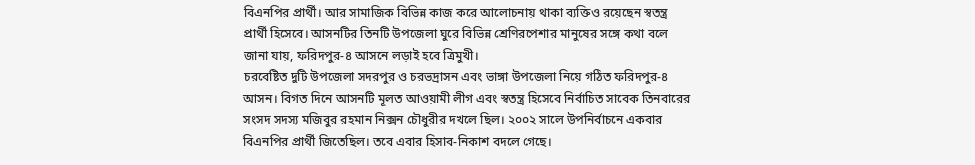বিএনপির প্রার্থী। আর সামাজিক বিভিন্ন কাজ করে আলোচনায় থাকা ব্যক্তিও রয়েছেন স্বতন্ত্র প্রার্থী হিসেবে। আসনটির তিনটি উপজেলা ঘুরে বিভিন্ন শ্রেণিরপেশার মানুষের সঙ্গে কথা বলে জানা যায়, ফরিদপুর-৪ আসনে লড়াই হবে ত্রিমুখী।
চরবেষ্টিত দুটি উপজেলা সদরপুর ও চরভদ্রাসন এবং ভাঙ্গা উপজেলা নিয়ে গঠিত ফরিদপুর-৪ আসন। বিগত দিনে আসনটি মূলত আওয়ামী লীগ এবং স্বতন্ত্র হিসেবে নির্বাচিত সাবেক তিনবারের সংসদ সদস্য মজিবুর রহমান নিক্সন চৌধুরীর দখলে ছিল। ২০০২ সালে উপনির্বাচনে একবার বিএনপির প্রার্থী জিতেছিল। তবে এবার হিসাব-নিকাশ বদলে গেছে।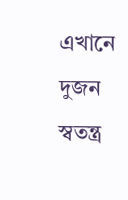এখানে দুজন স্বতন্ত্র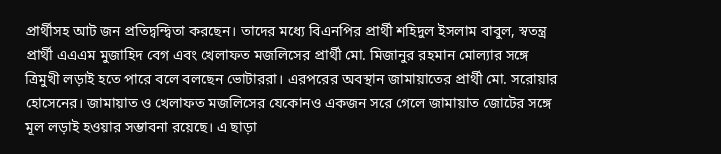প্রার্থীসহ আট জন প্রতিদ্বন্দ্বিতা করছেন। তাদের মধ্যে বিএনপির প্রার্থী শহিদুল ইসলাম বাবুল, স্বতন্ত্র প্রার্থী এএএম মুজাহিদ বেগ এবং খেলাফত মজলিসের প্রার্থী মো. মিজানুর রহমান মোল্যার সঙ্গে ত্রিমুখী লড়াই হতে পারে বলে বলছেন ভোটাররা। এরপরের অবস্থান জামায়াতের প্রার্থী মো. সরোয়ার হোসেনের। জামায়াত ও খেলাফত মজলিসের যেকোনও একজন সরে গেলে জামায়াত জোটের সঙ্গে মূল লড়াই হওয়ার সম্ভাবনা রয়েছে। এ ছাড়া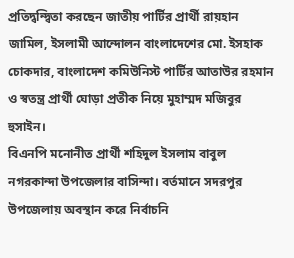প্রতিদ্বন্দ্বিতা করছেন জাতীয় পার্টির প্রার্থী রায়হান জামিল, ইসলামী আন্দোলন বাংলাদেশের মো. ইসহাক চোকদার, বাংলাদেশ কমিউনিস্ট পার্টির আতাউর রহমান ও স্বতন্ত্র প্রার্থী ঘোড়া প্রতীক নিয়ে মুহাম্মদ মজিবুর হুসাইন।
বিএনপি মনোনীত প্রার্থী শহিদুল ইসলাম বাবুল নগরকান্দা উপজেলার বাসিন্দা। বর্তমানে সদরপুর উপজেলায় অবস্থান করে নির্বাচনি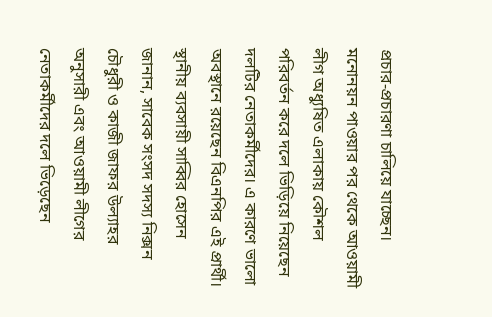প্রচার-প্রচারণা চালিয়ে যাচ্ছেন। মনোনয়ন পাওয়ার পর থেকে আওয়ামী লীগ অধ্যুষিত এলাকায় কৌশল পরিবর্তন করে দলে ভিড়িয়ে নিয়েছেন দলটির নেতাকর্মীদের। এ কারণে ভালো অবস্থানে রয়েছেন বিএনপির এই প্রার্থী।
স্থানীয় ব্যবসায়ী সাব্বির হোসেন জানান, সাবেক সংসদ সদস্য নিক্সন চৌধুরী ও কাজী জাফর উল্যাহর অনুসারী এবং আওয়ামী লীগের নেতাকর্মীদের দলে ভিড়েছেন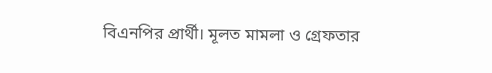বিএনপির প্রার্থী। মূলত মামলা ও গ্রেফতার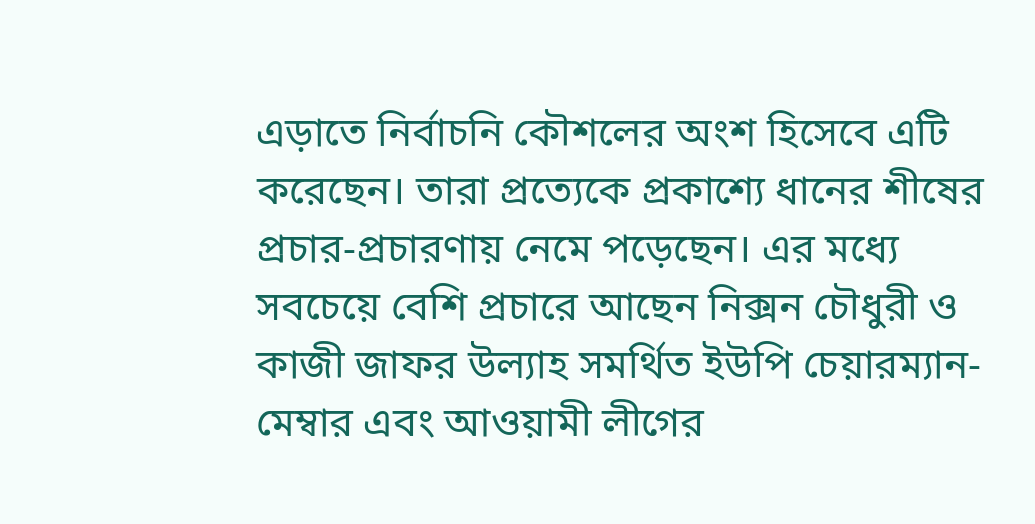এড়াতে নির্বাচনি কৌশলের অংশ হিসেবে এটি করেছেন। তারা প্রত্যেকে প্রকাশ্যে ধানের শীষের প্রচার-প্রচারণায় নেমে পড়েছেন। এর মধ্যে সবচেয়ে বেশি প্রচারে আছেন নিক্সন চৌধুরী ও কাজী জাফর উল্যাহ সমর্থিত ইউপি চেয়ারম্যান-মেম্বার এবং আওয়ামী লীগের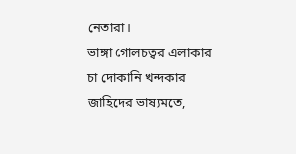নেতারা।
ভাঙ্গা গোলচত্বর এলাকার চা দোকানি খন্দকার জাহিদের ভাষ্যমতে,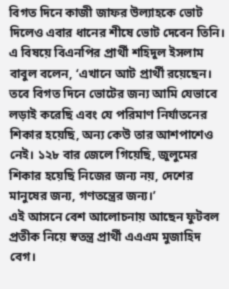বিগত দিনে কাজী জাফর উল্যাহকে ভোট দিলেও এবার ধানের শীষে ভোট দেবেন তিনি।
এ বিষয়ে বিএনপির প্রার্থী শহিদুল ইসলাম বাবুল বলেন, ‘এখানে আট প্রার্থী রয়েছেন। তবে বিগত দিনে ভোটের জন্য আমি যেভাবে লড়াই করেছি এবং যে পরিমাণ নির্যাতনের শিকার হয়েছি, অন্য কেউ তার আশপাশেও নেই। ১২৮ বার জেলে গিয়েছি, জুলুমের শিকার হয়েছি নিজের জন্য নয়, দেশের মানুষের জন্য, গণতন্ত্রের জন্য।’
এই আসনে বেশ আলোচনায় আছেন ফুটবল প্রতীক নিয়ে স্বতন্ত্র প্রার্থী এএএম মুজাহিদ বেগ।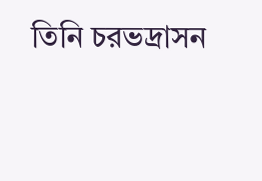তিনি চরভদ্রাসন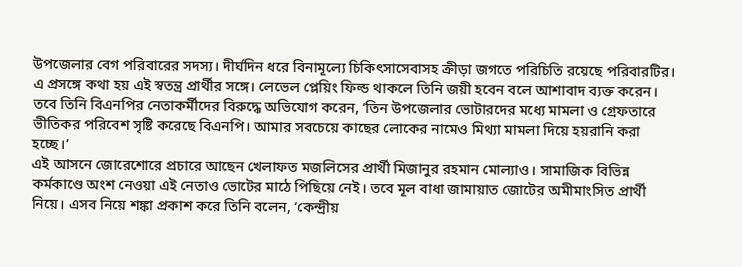উপজেলার বেগ পরিবারের সদস্য। দীর্ঘদিন ধরে বিনামূল্যে চিকিৎসাসেবাসহ ক্রীড়া জগতে পরিচিতি রয়েছে পরিবারটির।
এ প্রসঙ্গে কথা হয় এই স্বতন্ত্র প্রার্থীর সঙ্গে। লেভেল প্লেয়িং ফিল্ড থাকলে তিনি জয়ী হবেন বলে আশাবাদ ব্যক্ত করেন। তবে তিনি বিএনপির নেতাকর্মীদের বিরুদ্ধে অভিযোগ করেন, ‘তিন উপজেলার ভোটারদের মধ্যে মামলা ও গ্রেফতারে ভীতিকর পরিবেশ সৃষ্টি করেছে বিএনপি। আমার সবচেয়ে কাছের লোকের নামেও মিথ্যা মামলা দিয়ে হয়রানি করা হচ্ছে।’
এই আসনে জোরেশোরে প্রচারে আছেন খেলাফত মজলিসের প্রার্থী মিজানুর রহমান মোল্যাও। সামাজিক বিভিন্ন কর্মকাণ্ডে অংশ নেওয়া এই নেতাও ভোটের মাঠে পিছিয়ে নেই। তবে মূল বাধা জামায়াত জোটের অমীমাংসিত প্রার্থী নিয়ে। এসব নিয়ে শঙ্কা প্রকাশ করে তিনি বলেন, ‘কেন্দ্রীয়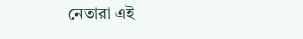নেতারা এই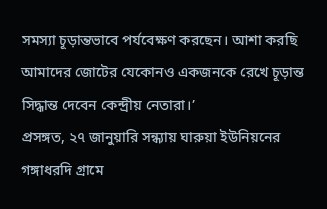সমস্যা চূড়ান্তভাবে পর্যবেক্ষণ করছেন। আশা করছি আমাদের জোটের যেকোনও একজনকে রেখে চূড়ান্ত সিদ্ধান্ত দেবেন কেন্দ্রীয় নেতারা।’
প্রসঙ্গত, ২৭ জানুয়ারি সন্ধ্যায় ঘারুয়া ইউনিয়নের গঙ্গাধরদি গ্রামে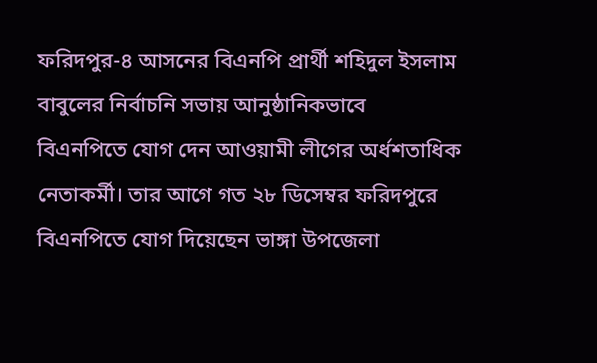ফরিদপুর-৪ আসনের বিএনপি প্রার্থী শহিদুল ইসলাম বাবুলের নির্বাচনি সভায় আনুষ্ঠানিকভাবে বিএনপিতে যোগ দেন আওয়ামী লীগের অর্ধশতাধিক নেতাকর্মী। তার আগে গত ২৮ ডিসেম্বর ফরিদপুরে বিএনপিতে যোগ দিয়েছেন ভাঙ্গা উপজেলা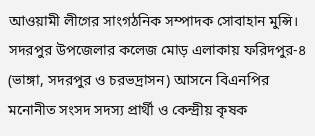আওয়ামী লীগের সাংগঠনিক সম্পাদক সোবাহান মুন্সি। সদরপুর উপজেলার কলেজ মোড় এলাকায় ফরিদপুর-৪ (ভাঙ্গা, সদরপুর ও চরভদ্রাসন) আসনে বিএনপির মনোনীত সংসদ সদস্য প্রার্থী ও কেন্দ্রীয় কৃষক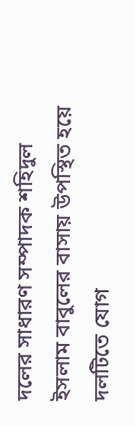দলের সাধারণ সম্পাদক শহিদুল ইসলাম বাবুলের বাসায় উপস্থিত হয়ে দলটিতে যোগ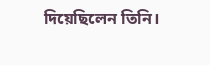দিয়েছিলেন তিনি।